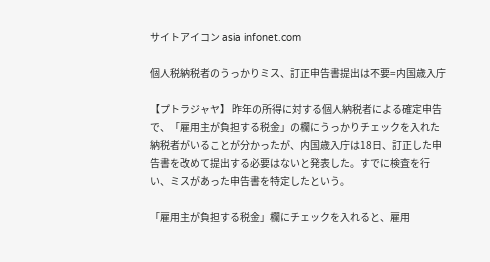サイトアイコン asia infonet.com

個人税納税者のうっかりミス、訂正申告書提出は不要=内国歳入庁

【プトラジャヤ】 昨年の所得に対する個人納税者による確定申告で、「雇用主が負担する税金」の欄にうっかりチェックを入れた納税者がいることが分かったが、内国歳入庁は18日、訂正した申告書を改めて提出する必要はないと発表した。すでに検査を行い、ミスがあった申告書を特定したという。

「雇用主が負担する税金」欄にチェックを入れると、雇用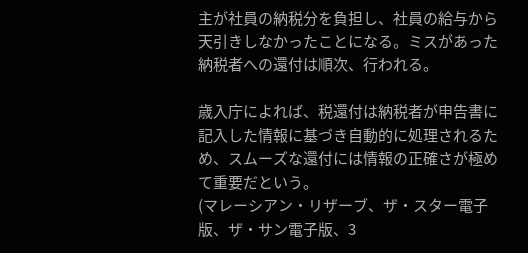主が社員の納税分を負担し、社員の給与から天引きしなかったことになる。ミスがあった納税者への還付は順次、行われる。

歳入庁によれば、税還付は納税者が申告書に記入した情報に基づき自動的に処理されるため、スムーズな還付には情報の正確さが極めて重要だという。
(マレーシアン・リザーブ、ザ・スター電子版、ザ・サン電子版、3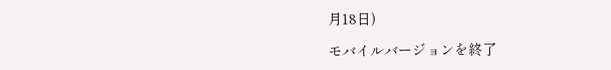月18日)

モバイルバージョンを終了